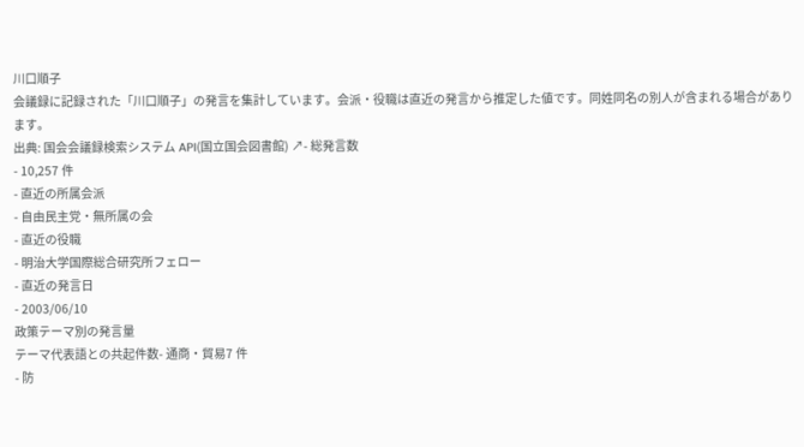川口順子
会議録に記録された「川口順子」の発言を集計しています。会派・役職は直近の発言から推定した値です。同姓同名の別人が含まれる場合があります。
出典: 国会会議録検索システム API(国立国会図書館) ↗- 総発言数
- 10,257 件
- 直近の所属会派
- 自由民主党・無所属の会
- 直近の役職
- 明治大学国際総合研究所フェロー
- 直近の発言日
- 2003/06/10
政策テーマ別の発言量
テーマ代表語との共起件数- 通商・貿易7 件
- 防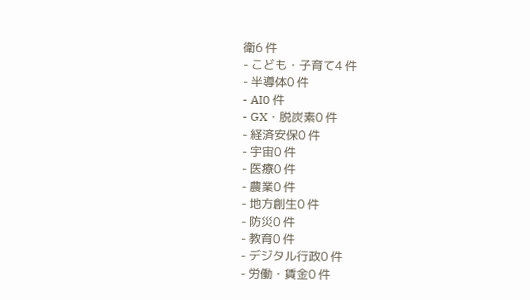衛6 件
- こども・子育て4 件
- 半導体0 件
- AI0 件
- GX・脱炭素0 件
- 経済安保0 件
- 宇宙0 件
- 医療0 件
- 農業0 件
- 地方創生0 件
- 防災0 件
- 教育0 件
- デジタル行政0 件
- 労働・賃金0 件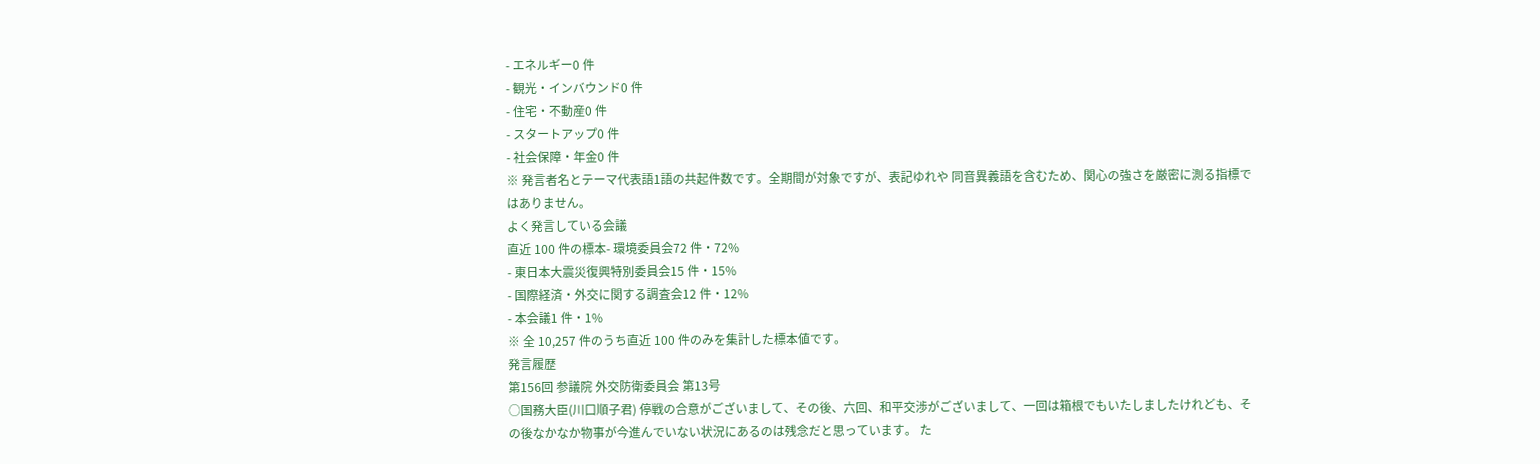- エネルギー0 件
- 観光・インバウンド0 件
- 住宅・不動産0 件
- スタートアップ0 件
- 社会保障・年金0 件
※ 発言者名とテーマ代表語1語の共起件数です。全期間が対象ですが、表記ゆれや 同音異義語を含むため、関心の強さを厳密に測る指標ではありません。
よく発言している会議
直近 100 件の標本- 環境委員会72 件・72%
- 東日本大震災復興特別委員会15 件・15%
- 国際経済・外交に関する調査会12 件・12%
- 本会議1 件・1%
※ 全 10,257 件のうち直近 100 件のみを集計した標本値です。
発言履歴
第156回 参議院 外交防衛委員会 第13号
○国務大臣(川口順子君) 停戦の合意がございまして、その後、六回、和平交渉がございまして、一回は箱根でもいたしましたけれども、その後なかなか物事が今進んでいない状況にあるのは残念だと思っています。 た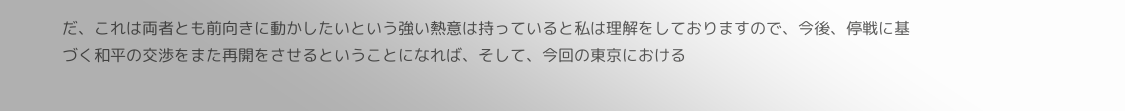だ、これは両者とも前向きに動かしたいという強い熱意は持っていると私は理解をしておりますので、今後、停戦に基づく和平の交渉をまた再開をさせるということになれば、そして、今回の東京における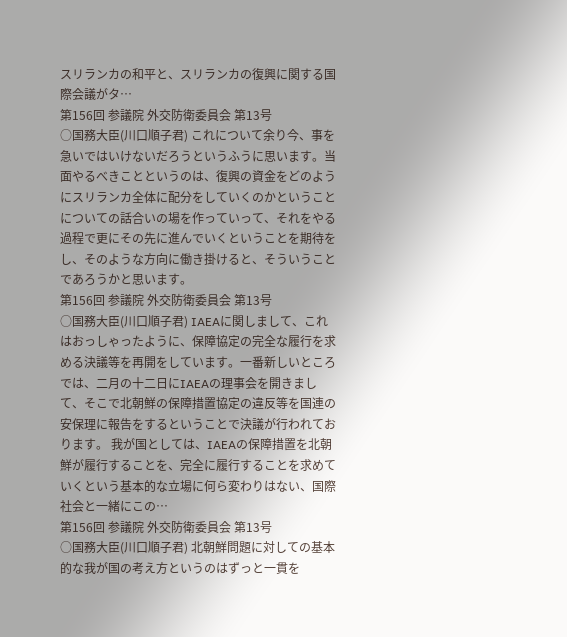スリランカの和平と、スリランカの復興に関する国際会議がタ…
第156回 参議院 外交防衛委員会 第13号
○国務大臣(川口順子君) これについて余り今、事を急いではいけないだろうというふうに思います。当面やるべきことというのは、復興の資金をどのようにスリランカ全体に配分をしていくのかということについての話合いの場を作っていって、それをやる過程で更にその先に進んでいくということを期待をし、そのような方向に働き掛けると、そういうことであろうかと思います。
第156回 参議院 外交防衛委員会 第13号
○国務大臣(川口順子君) IAEAに関しまして、これはおっしゃったように、保障協定の完全な履行を求める決議等を再開をしています。一番新しいところでは、二月の十二日にIAEAの理事会を開きまして、そこで北朝鮮の保障措置協定の違反等を国連の安保理に報告をするということで決議が行われております。 我が国としては、IAEAの保障措置を北朝鮮が履行することを、完全に履行することを求めていくという基本的な立場に何ら変わりはない、国際社会と一緒にこの…
第156回 参議院 外交防衛委員会 第13号
○国務大臣(川口順子君) 北朝鮮問題に対しての基本的な我が国の考え方というのはずっと一貫を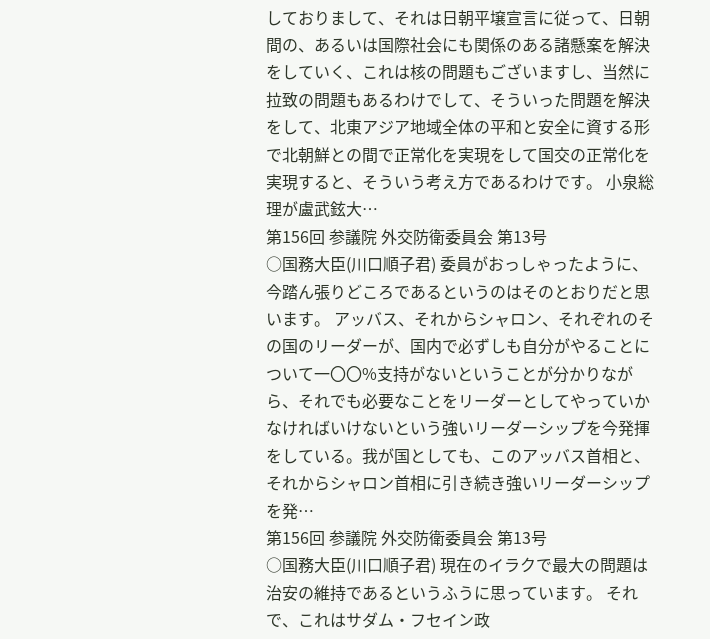しておりまして、それは日朝平壌宣言に従って、日朝間の、あるいは国際社会にも関係のある諸懸案を解決をしていく、これは核の問題もございますし、当然に拉致の問題もあるわけでして、そういった問題を解決をして、北東アジア地域全体の平和と安全に資する形で北朝鮮との間で正常化を実現をして国交の正常化を実現すると、そういう考え方であるわけです。 小泉総理が盧武鉉大…
第156回 参議院 外交防衛委員会 第13号
○国務大臣(川口順子君) 委員がおっしゃったように、今踏ん張りどころであるというのはそのとおりだと思います。 アッバス、それからシャロン、それぞれのその国のリーダーが、国内で必ずしも自分がやることについて一〇〇%支持がないということが分かりながら、それでも必要なことをリーダーとしてやっていかなければいけないという強いリーダーシップを今発揮をしている。我が国としても、このアッバス首相と、それからシャロン首相に引き続き強いリーダーシップを発…
第156回 参議院 外交防衛委員会 第13号
○国務大臣(川口順子君) 現在のイラクで最大の問題は治安の維持であるというふうに思っています。 それで、これはサダム・フセイン政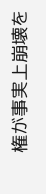権が事実上崩壊を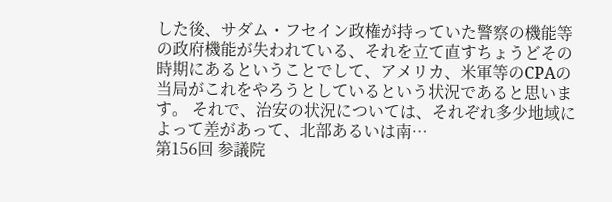した後、サダム・フセイン政権が持っていた警察の機能等の政府機能が失われている、それを立て直すちょうどその時期にあるということでして、アメリカ、米軍等のCPAの当局がこれをやろうとしているという状況であると思います。 それで、治安の状況については、それぞれ多少地域によって差があって、北部あるいは南…
第156回 参議院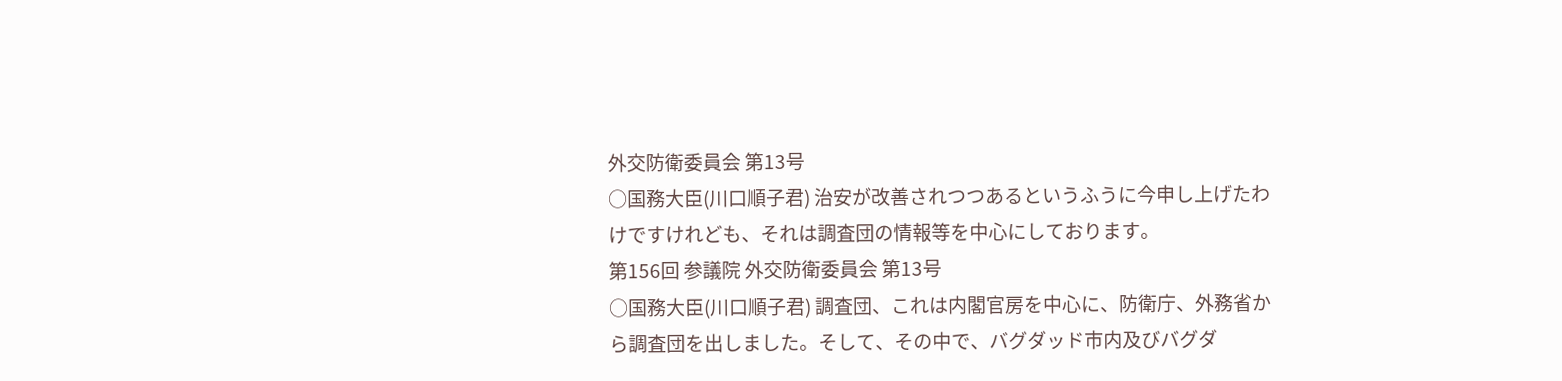外交防衛委員会 第13号
○国務大臣(川口順子君) 治安が改善されつつあるというふうに今申し上げたわけですけれども、それは調査団の情報等を中心にしております。
第156回 参議院 外交防衛委員会 第13号
○国務大臣(川口順子君) 調査団、これは内閣官房を中心に、防衛庁、外務省から調査団を出しました。そして、その中で、バグダッド市内及びバグダ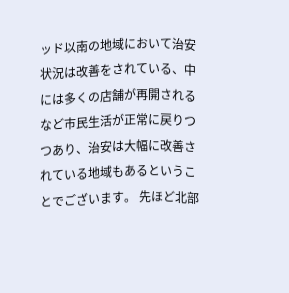ッド以南の地域において治安状況は改善をされている、中には多くの店舗が再開されるなど市民生活が正常に戻りつつあり、治安は大幅に改善されている地域もあるということでございます。 先ほど北部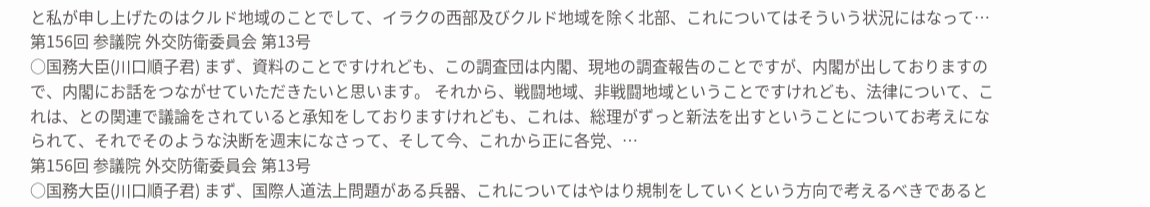と私が申し上げたのはクルド地域のことでして、イラクの西部及びクルド地域を除く北部、これについてはそういう状況にはなって…
第156回 参議院 外交防衛委員会 第13号
○国務大臣(川口順子君) まず、資料のことですけれども、この調査団は内閣、現地の調査報告のことですが、内閣が出しておりますので、内閣にお話をつながせていただきたいと思います。 それから、戦闘地域、非戦闘地域ということですけれども、法律について、これは、との関連で議論をされていると承知をしておりますけれども、これは、総理がずっと新法を出すということについてお考えになられて、それでそのような決断を週末になさって、そして今、これから正に各党、…
第156回 参議院 外交防衛委員会 第13号
○国務大臣(川口順子君) まず、国際人道法上問題がある兵器、これについてはやはり規制をしていくという方向で考えるべきであると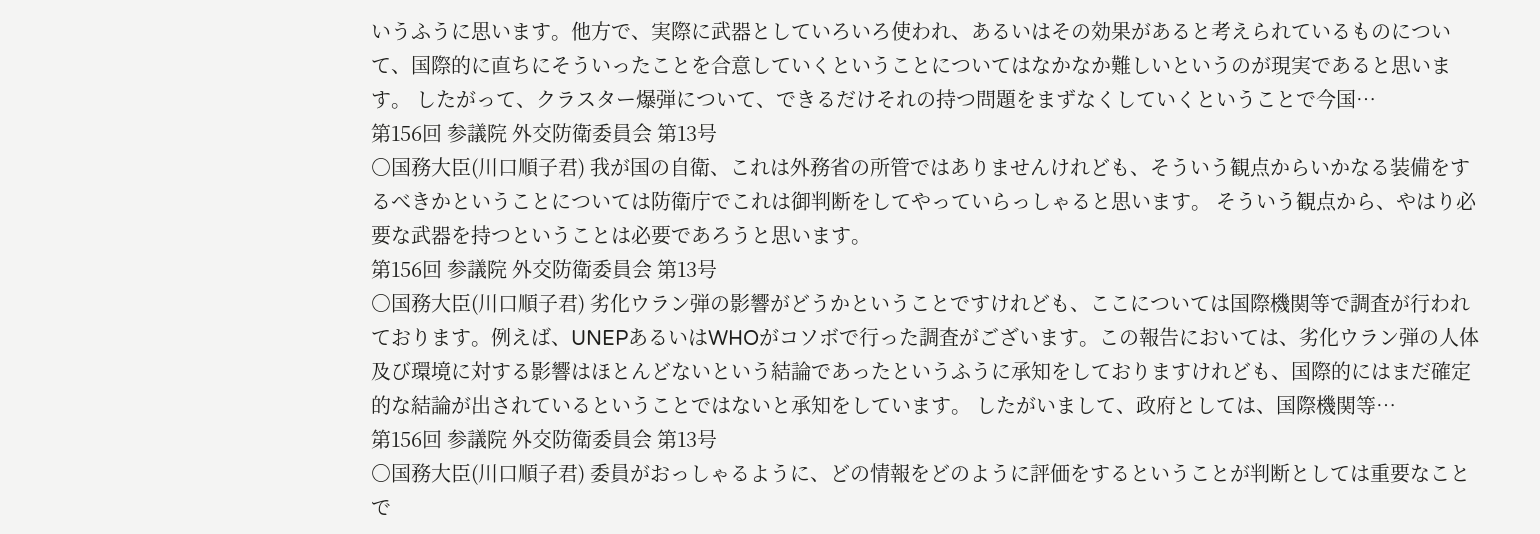いうふうに思います。他方で、実際に武器としていろいろ使われ、あるいはその効果があると考えられているものについて、国際的に直ちにそういったことを合意していくということについてはなかなか難しいというのが現実であると思います。 したがって、クラスター爆弾について、できるだけそれの持つ問題をまずなくしていくということで今国…
第156回 参議院 外交防衛委員会 第13号
○国務大臣(川口順子君) 我が国の自衛、これは外務省の所管ではありませんけれども、そういう観点からいかなる装備をするべきかということについては防衛庁でこれは御判断をしてやっていらっしゃると思います。 そういう観点から、やはり必要な武器を持つということは必要であろうと思います。
第156回 参議院 外交防衛委員会 第13号
○国務大臣(川口順子君) 劣化ウラン弾の影響がどうかということですけれども、ここについては国際機関等で調査が行われております。例えば、UNEPあるいはWHOがコソボで行った調査がございます。この報告においては、劣化ウラン弾の人体及び環境に対する影響はほとんどないという結論であったというふうに承知をしておりますけれども、国際的にはまだ確定的な結論が出されているということではないと承知をしています。 したがいまして、政府としては、国際機関等…
第156回 参議院 外交防衛委員会 第13号
○国務大臣(川口順子君) 委員がおっしゃるように、どの情報をどのように評価をするということが判断としては重要なことで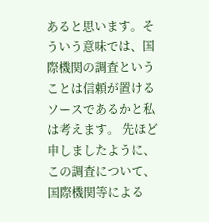あると思います。そういう意味では、国際機関の調査ということは信頼が置けるソースであるかと私は考えます。 先ほど申しましたように、この調査について、国際機関等による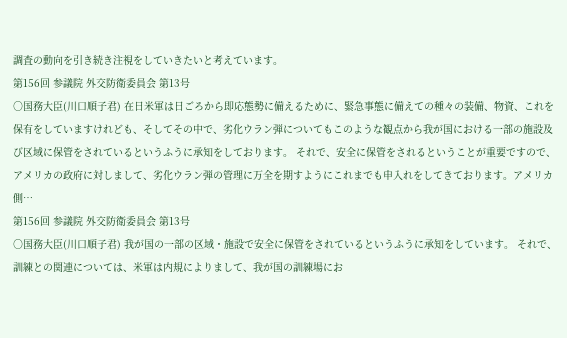調査の動向を引き続き注視をしていきたいと考えています。
第156回 参議院 外交防衛委員会 第13号
○国務大臣(川口順子君) 在日米軍は日ごろから即応態勢に備えるために、緊急事態に備えての種々の装備、物資、これを保有をしていますけれども、そしてその中で、劣化ウラン弾についてもこのような観点から我が国における一部の施設及び区域に保管をされているというふうに承知をしております。 それで、安全に保管をされるということが重要ですので、アメリカの政府に対しまして、劣化ウラン弾の管理に万全を期すようにこれまでも申入れをしてきております。アメリカ側…
第156回 参議院 外交防衛委員会 第13号
○国務大臣(川口順子君) 我が国の一部の区域・施設で安全に保管をされているというふうに承知をしています。 それで、訓練との関連については、米軍は内規によりまして、我が国の訓練場にお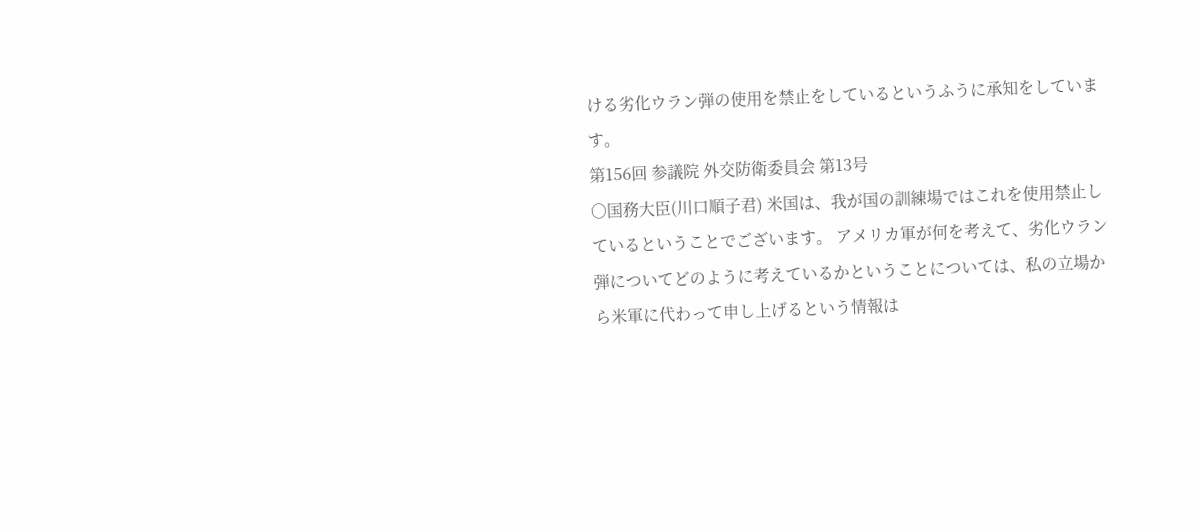ける劣化ウラン弾の使用を禁止をしているというふうに承知をしています。
第156回 参議院 外交防衛委員会 第13号
○国務大臣(川口順子君) 米国は、我が国の訓練場ではこれを使用禁止しているということでございます。 アメリカ軍が何を考えて、劣化ウラン弾についてどのように考えているかということについては、私の立場から米軍に代わって申し上げるという情報は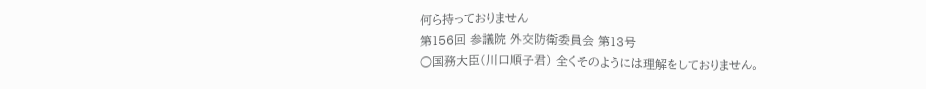何ら持っておりません
第156回 参議院 外交防衛委員会 第13号
○国務大臣(川口順子君) 全くそのようには理解をしておりません。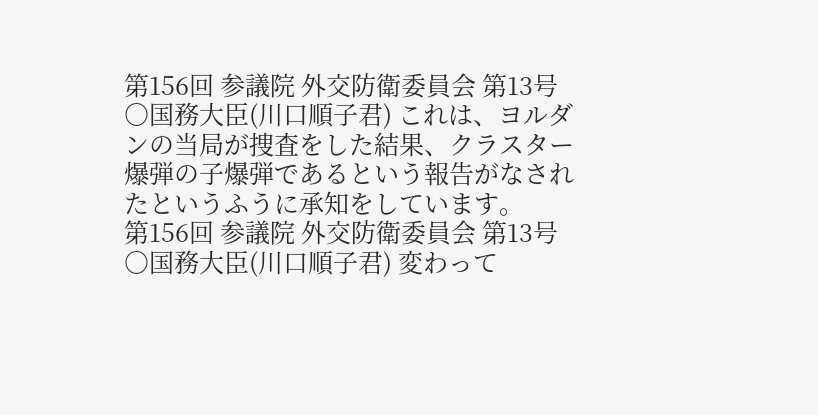第156回 参議院 外交防衛委員会 第13号
○国務大臣(川口順子君) これは、ヨルダンの当局が捜査をした結果、クラスター爆弾の子爆弾であるという報告がなされたというふうに承知をしています。
第156回 参議院 外交防衛委員会 第13号
○国務大臣(川口順子君) 変わって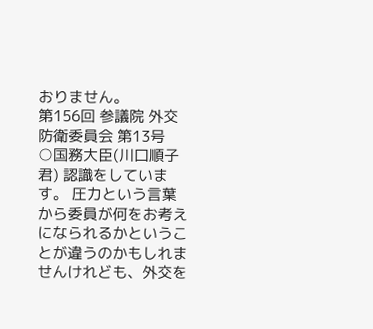おりません。
第156回 参議院 外交防衛委員会 第13号
○国務大臣(川口順子君) 認識をしています。 圧力という言葉から委員が何をお考えになられるかということが違うのかもしれませんけれども、外交を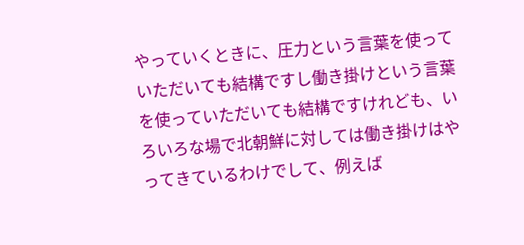やっていくときに、圧力という言葉を使っていただいても結構ですし働き掛けという言葉を使っていただいても結構ですけれども、いろいろな場で北朝鮮に対しては働き掛けはやってきているわけでして、例えば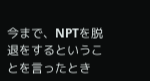今まで、NPTを脱退をするということを言ったとき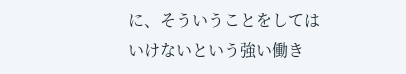に、そういうことをしてはいけないという強い働き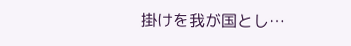掛けを我が国とし…